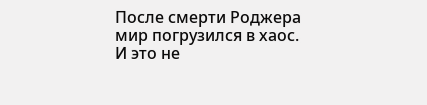После смерти Роджера мир погрузился в хаос.
И это не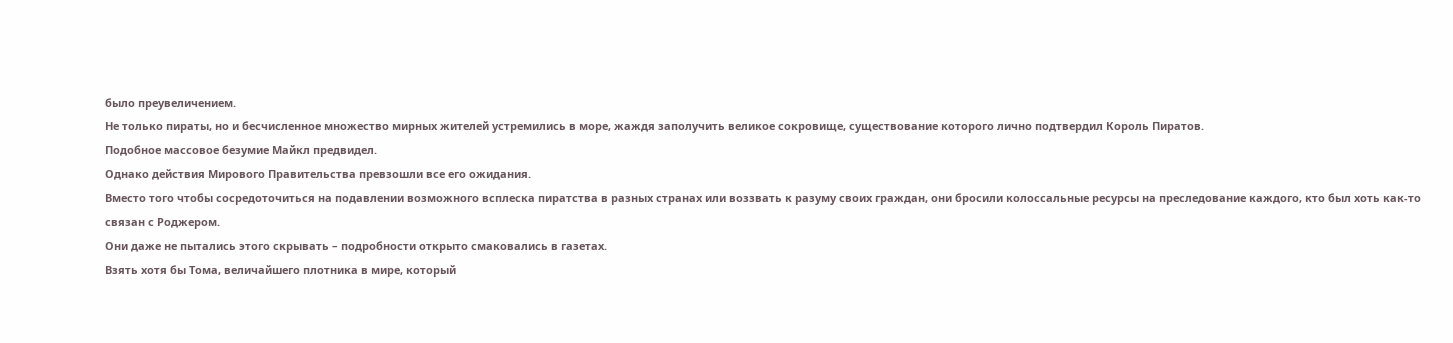было преувеличением.
Не только пираты, но и бесчисленное множество мирных жителей устремились в море, жаждя заполучить великое сокровище, существование которого лично подтвердил Король Пиратов.
Подобное массовое безумие Майкл предвидел.
Однако действия Мирового Правительства превзошли все его ожидания.
Вместо того чтобы сосредоточиться на подавлении возможного всплеска пиратства в разных странах или воззвать к разуму своих граждан, они бросили колоссальные ресурсы на преследование каждого, кто был хоть как-то связан с Роджером.
Они даже не пытались этого скрывать – подробности открыто смаковались в газетах.
Взять хотя бы Тома, величайшего плотника в мире, который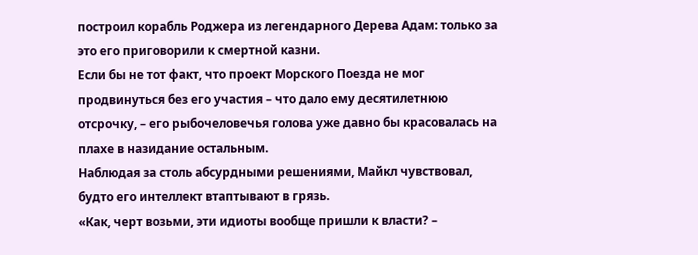построил корабль Роджера из легендарного Дерева Адам: только за это его приговорили к смертной казни.
Если бы не тот факт, что проект Морского Поезда не мог продвинуться без его участия – что дало ему десятилетнюю отсрочку, – его рыбочеловечья голова уже давно бы красовалась на плахе в назидание остальным.
Наблюдая за столь абсурдными решениями, Майкл чувствовал, будто его интеллект втаптывают в грязь.
«Как, черт возьми, эти идиоты вообще пришли к власти? –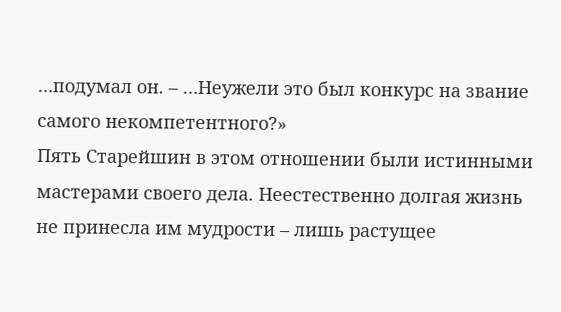…подумал он. – …Неужели это был конкурс на звание самого некомпетентного?»
Пять Старейшин в этом отношении были истинными мастерами своего дела. Неестественно долгая жизнь не принесла им мудрости – лишь растущее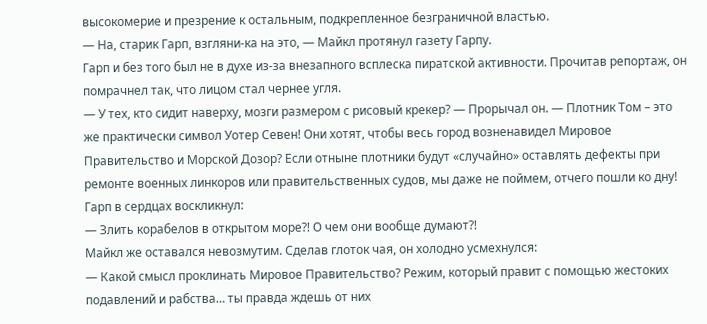высокомерие и презрение к остальным, подкрепленное безграничной властью.
— На, старик Гарп, взгляни-ка на это, — Майкл протянул газету Гарпу.
Гарп и без того был не в духе из-за внезапного всплеска пиратской активности. Прочитав репортаж, он помрачнел так, что лицом стал чернее угля.
— У тех, кто сидит наверху, мозги размером с рисовый крекер? — Прорычал он. — Плотник Том – это же практически символ Уотер Севен! Они хотят, чтобы весь город возненавидел Мировое Правительство и Морской Дозор? Если отныне плотники будут «случайно» оставлять дефекты при ремонте военных линкоров или правительственных судов, мы даже не поймем, отчего пошли ко дну!
Гарп в сердцах воскликнул:
— Злить корабелов в открытом море?! О чем они вообще думают?!
Майкл же оставался невозмутим. Сделав глоток чая, он холодно усмехнулся:
— Какой смысл проклинать Мировое Правительство? Режим, который правит с помощью жестоких подавлений и рабства… ты правда ждешь от них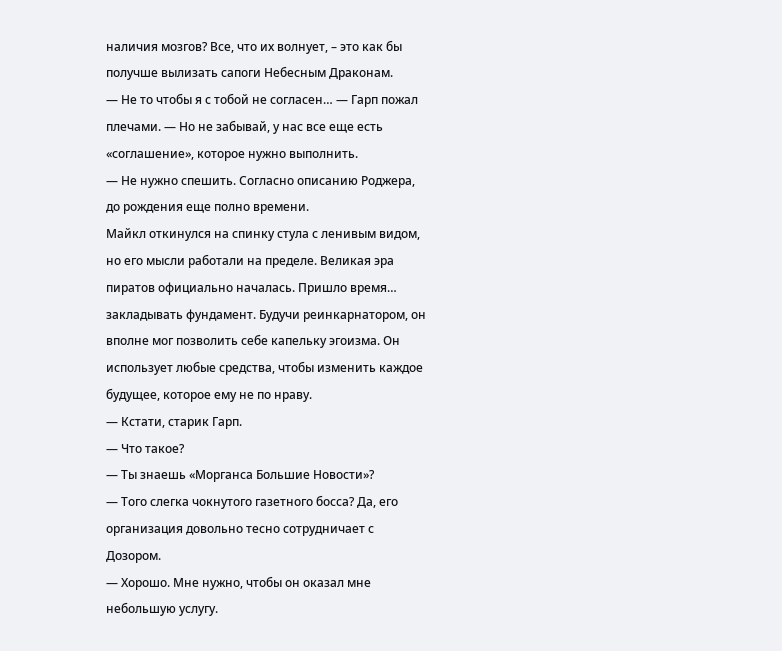наличия мозгов? Все, что их волнует, – это как бы получше вылизать сапоги Небесным Драконам.
— Не то чтобы я с тобой не согласен… — Гарп пожал плечами. — Но не забывай, у нас все еще есть «соглашение», которое нужно выполнить.
— Не нужно спешить. Согласно описанию Роджера, до рождения еще полно времени.
Майкл откинулся на спинку стула с ленивым видом, но его мысли работали на пределе. Великая эра пиратов официально началась. Пришло время… закладывать фундамент. Будучи реинкарнатором, он вполне мог позволить себе капельку эгоизма. Он использует любые средства, чтобы изменить каждое будущее, которое ему не по нраву.
— Кстати, старик Гарп.
— Что такое?
— Ты знаешь «Морганса Большие Новости»?
— Того слегка чокнутого газетного босса? Да, его организация довольно тесно сотрудничает с Дозором.
— Хорошо. Мне нужно, чтобы он оказал мне небольшую услугу.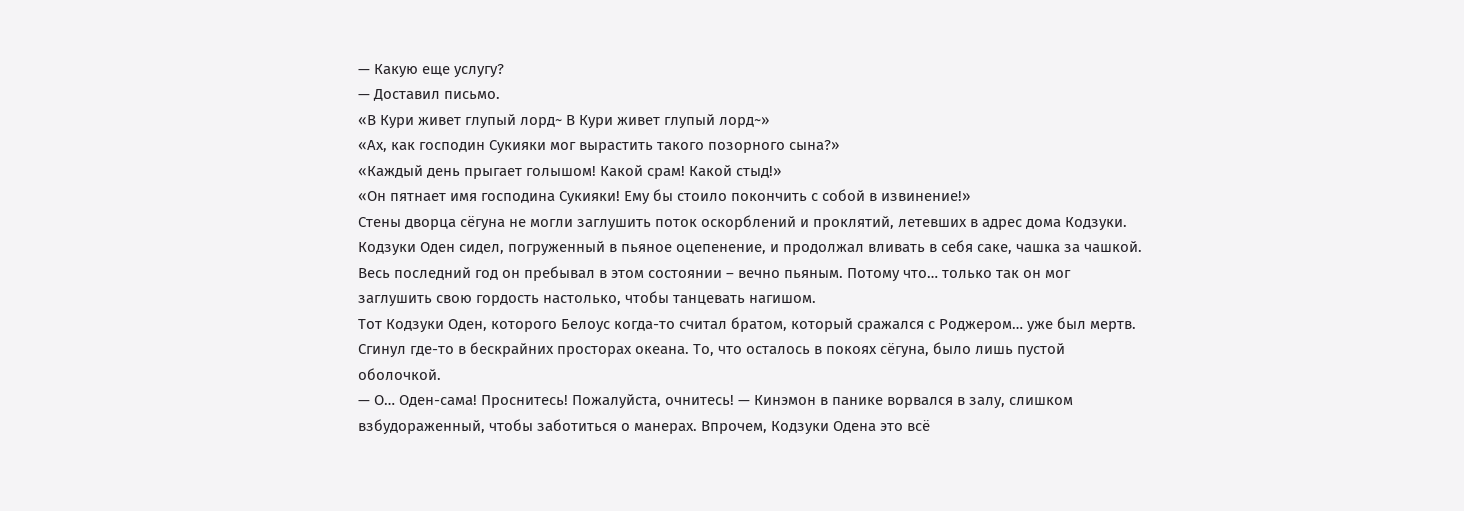— Какую еще услугу?
— Доставил письмо.
«В Кури живет глупый лорд~ В Кури живет глупый лорд~»
«Ах, как господин Сукияки мог вырастить такого позорного сына?»
«Каждый день прыгает голышом! Какой срам! Какой стыд!»
«Он пятнает имя господина Сукияки! Ему бы стоило покончить с собой в извинение!»
Стены дворца сёгуна не могли заглушить поток оскорблений и проклятий, летевших в адрес дома Кодзуки. Кодзуки Оден сидел, погруженный в пьяное оцепенение, и продолжал вливать в себя саке, чашка за чашкой. Весь последний год он пребывал в этом состоянии – вечно пьяным. Потому что… только так он мог заглушить свою гордость настолько, чтобы танцевать нагишом.
Тот Кодзуки Оден, которого Белоус когда-то считал братом, который сражался с Роджером… уже был мертв. Сгинул где-то в бескрайних просторах океана. То, что осталось в покоях сёгуна, было лишь пустой оболочкой.
— О… Оден-сама! Проснитесь! Пожалуйста, очнитесь! — Кинэмон в панике ворвался в залу, слишком взбудораженный, чтобы заботиться о манерах. Впрочем, Кодзуки Одена это всё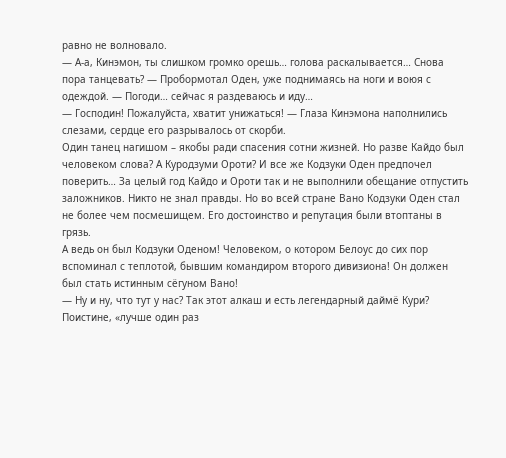равно не волновало.
— А-а, Кинэмон, ты слишком громко орешь… голова раскалывается… Снова пора танцевать? — Пробормотал Оден, уже поднимаясь на ноги и воюя с одеждой. — Погоди… сейчас я раздеваюсь и иду…
— Господин! Пожалуйста, хватит унижаться! — Глаза Кинэмона наполнились слезами, сердце его разрывалось от скорби.
Один танец нагишом – якобы ради спасения сотни жизней. Но разве Кайдо был человеком слова? А Куродзуми Ороти? И все же Кодзуки Оден предпочел поверить… За целый год Кайдо и Ороти так и не выполнили обещание отпустить заложников. Никто не знал правды. Но во всей стране Вано Кодзуки Оден стал не более чем посмешищем. Его достоинство и репутация были втоптаны в грязь.
А ведь он был Кодзуки Оденом! Человеком, о котором Белоус до сих пор вспоминал с теплотой, бывшим командиром второго дивизиона! Он должен был стать истинным сёгуном Вано!
— Ну и ну, что тут у нас? Так этот алкаш и есть легендарный даймё Кури? Поистине, «лучше один раз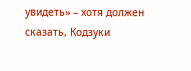увидеть» – хотя должен сказать, Кодзуки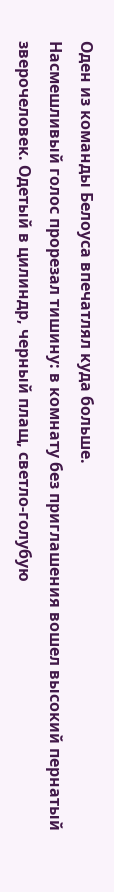Оден из команды Белоуса впечатлял куда больше.
Насмешливый голос прорезал тишину: в комнату без приглашения вошел высокий пернатый зверочеловек. Одетый в цилиндр, черный плащ, светло-голубую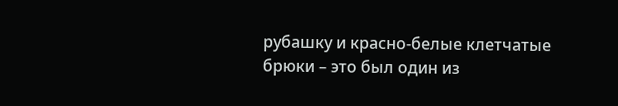рубашку и красно-белые клетчатые брюки – это был один из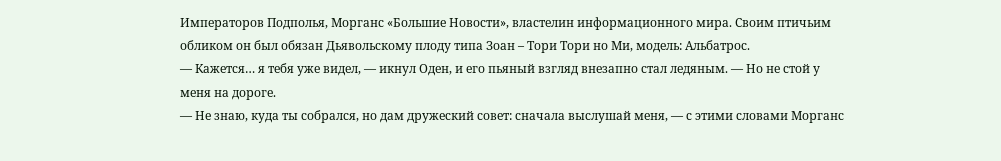Императоров Подполья, Морганс «Большие Новости», властелин информационного мира. Своим птичьим обликом он был обязан Дьявольскому плоду типа Зоан – Тори Тори но Ми, модель: Альбатрос.
— Кажется… я тебя уже видел, — икнул Оден, и его пьяный взгляд внезапно стал ледяным. — Но не стой у меня на дороге.
— Не знаю, куда ты собрался, но дам дружеский совет: сначала выслушай меня, — с этими словами Морганс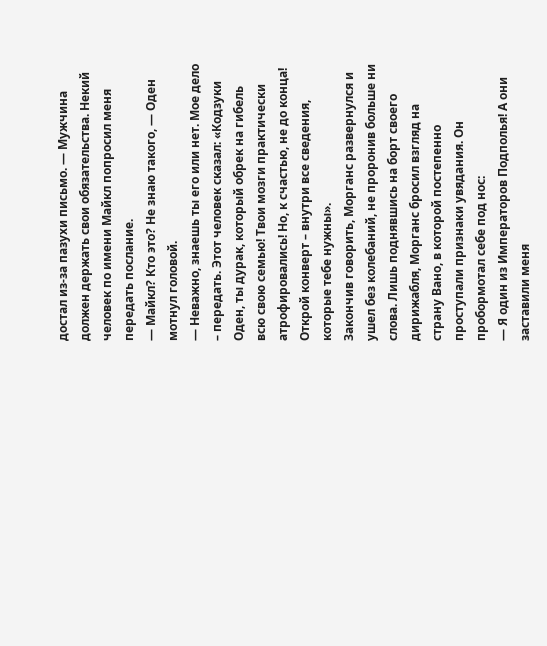достал из-за пазухи письмо. — Мужчина должен держать свои обязательства. Некий человек по имени Майкл попросил меня передать послание.
— Майкл? Кто это? Не знаю такого, — Оден мотнул головой.
— Неважно, знаешь ты его или нет. Мое дело – передать. Этот человек сказал: «Кодзуки Оден, ты дурак, который обрек на гибель всю свою семью! Твои мозги практически атрофировались! Но, к счастью, не до конца! Открой конверт – внутри все сведения, которые тебе нужны».
Закончив говорить, Морганс развернулся и ушел без колебаний, не проронив больше ни слова. Лишь поднявшись на борт своего дирижабля, Морганс бросил взгляд на страну Вано, в которой постепенно проступали признаки увядания. Он пробормотал себе под нос:
— Я один из Императоров Подполья! А они заставили меня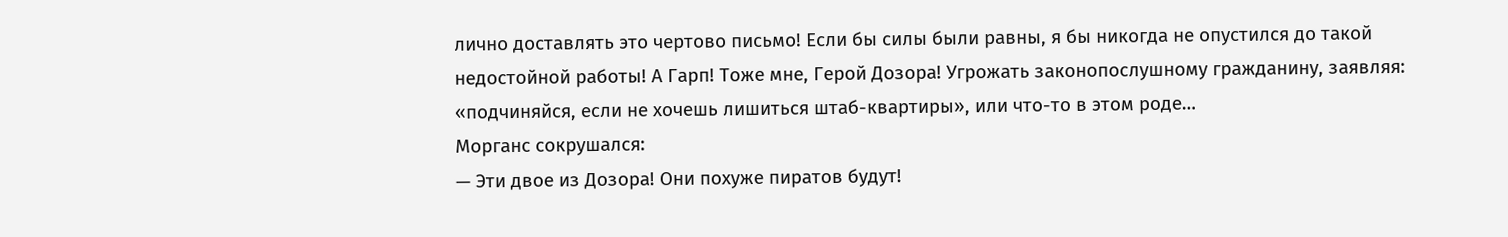лично доставлять это чертово письмо! Если бы силы были равны, я бы никогда не опустился до такой недостойной работы! А Гарп! Тоже мне, Герой Дозора! Угрожать законопослушному гражданину, заявляя: «подчиняйся, если не хочешь лишиться штаб-квартиры», или что-то в этом роде…
Морганс сокрушался:
— Эти двое из Дозора! Они похуже пиратов будут!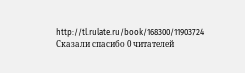http://tl.rulate.ru/book/168300/11903724
Сказали спасибо 0 читателей